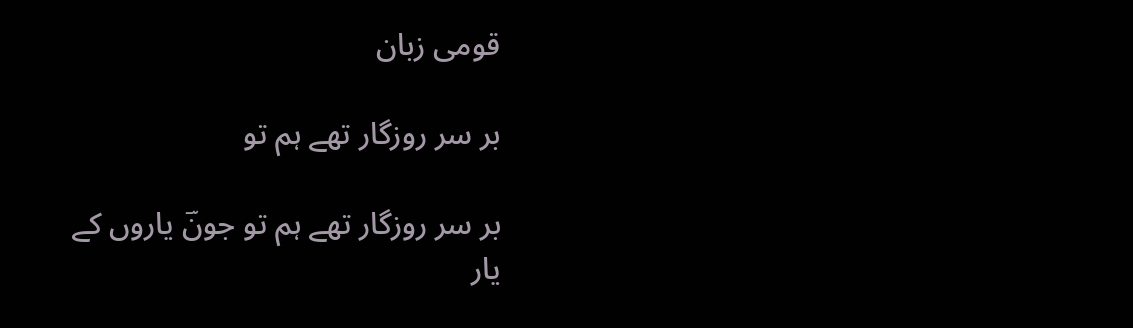قومی زبان

بر سر روزگار تھے ہم تو

بر سر روزگار تھے ہم تو جونؔ یاروں کے یار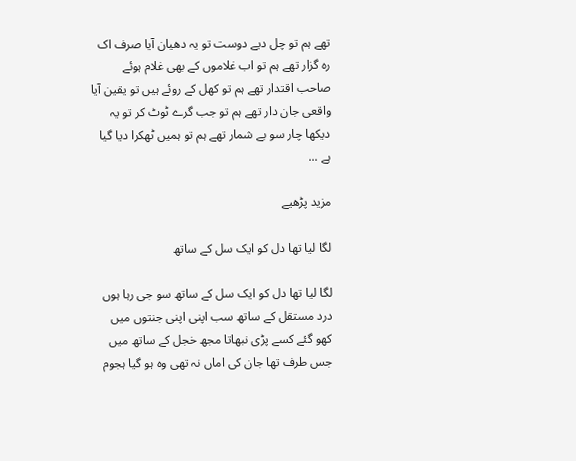تھے ہم تو چل دیے دوست تو یہ دھیان آیا صرف اک رہ گزار تھے ہم تو اب غلاموں کے بھی غلام ہوئے صاحب اقتدار تھے ہم تو کھل کے روئے ہیں تو یقین آیا واقعی جان دار تھے ہم تو جب گرے ٹوٹ کر تو یہ دیکھا چار سو بے شمار تھے ہم تو ہمیں ٹھکرا دیا گیا ہے ...

مزید پڑھیے

لگا لیا تھا دل کو ایک سل کے ساتھ

لگا لیا تھا دل کو ایک سل کے ساتھ سو جی رہا ہوں درد مستقل کے ساتھ سب اپنی اپنی جنتوں میں کھو گئے کسے پڑی نبھاتا مجھ خجل کے ساتھ میں جس طرف تھا جان کی اماں نہ تھی وہ ہو گیا ہجوم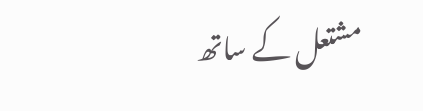مشتعل کے ساتھ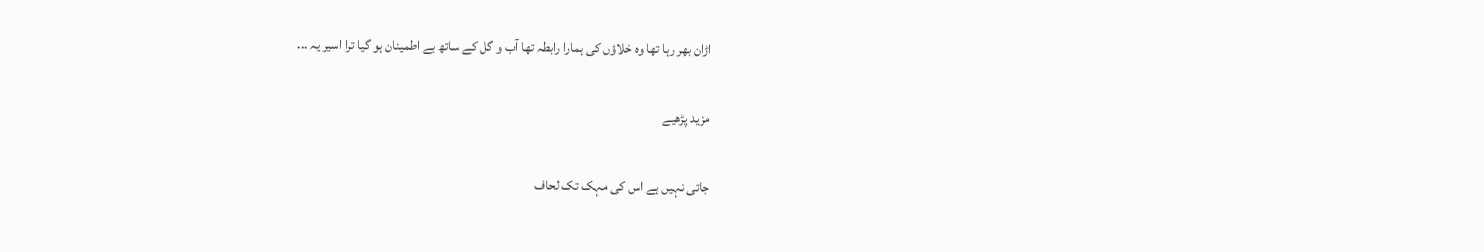اڑان بھر رہا تھا وہ خلاؤں کی ہمارا رابطہ تھا آب و گل کے ساتھ بے اطمینان ہو گیا ترا اسیر یہ ...

مزید پڑھیے

جاتی نہیں ہے اس کی مہک تک لحاف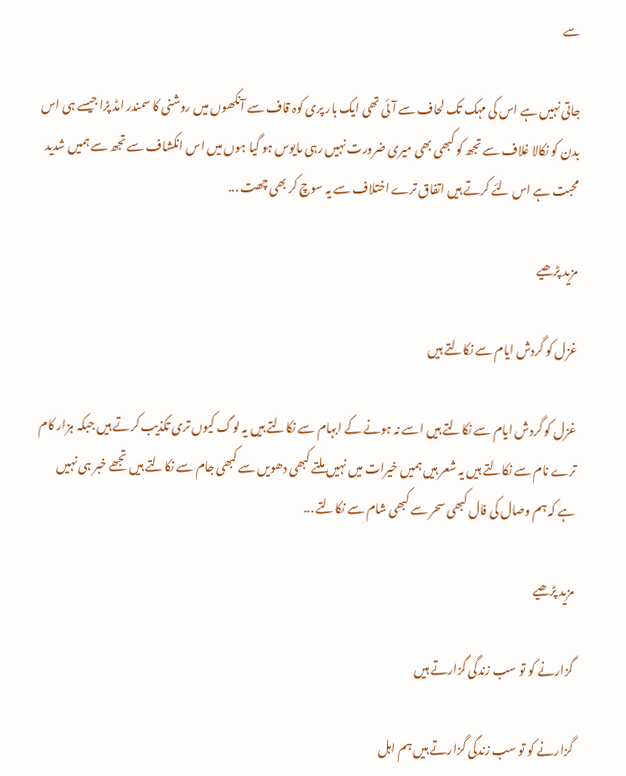سے

جاتی نہیں ہے اس کی مہک تک لحاف سے آئی تھی ایک بار پری کوہ قاف سے آنکھوں میں روشنی کا سمندر امڈ پڑا جیسے ہی اس بدن کو نکالا غلاف سے تجھ کو کبھی بھی میری ضرورت نہیں رہی مایوس ہو گیا ہوں میں اس انکشاف سے تجھ سے ہمیں شدید محبت ہے اس لئے کرتے ہیں اتفاق ترے اختلاف سے یہ سوچ کر بھی چھت ...

مزید پڑھیے

غزل کو گردش ایام سے نکالتے ہیں

غزل کو گردش ایام سے نکالتے ہیں اسے نہ ہونے کے ابہام سے نکالتے ہیں یہ لوگ کیوں تری تکذیب کرتے ہیں جبکہ ہزار کام ترے نام سے نکالتے ہیں یہ شعر ہیں ہمیں خیرات میں نہیں ملتے کبھی دھویں سے کبھی جام سے نکالتے ہیں تجھے خبر ہی نہیں ہے کہ ہم وصال کی فال کبھی سحر سے کبھی شام سے نکالتے ...

مزید پڑھیے

گزارنے کو تو سب زندگی گزارتے ہیں

گزارنے کو تو سب زندگی گزارتے ہیں ہم اہل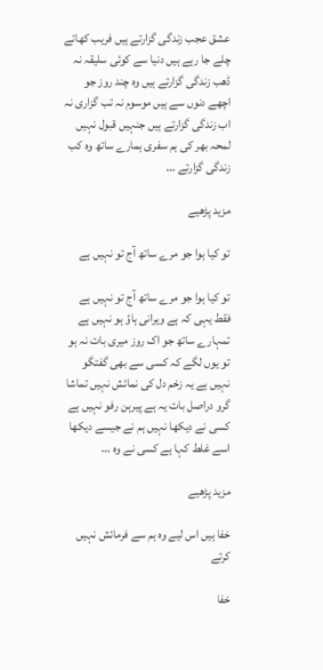عشق عجب زندگی گزارتے ہیں فریب کھاتے چلے جا رہے ہیں دنیا سے کوئی سلیقہ نہ ڈھب زندگی گزارتے ہیں وہ چند روز جو اچھے دنوں سے ہیں موسوم نہ تب گزاری نہ اب زندگی گزارتے ہیں جنہیں قبول نہیں لمحہ بھر کی ہم سفری ہمارے ساتھ وہ کب زندگی گزارتے ...

مزید پڑھیے

تو کیا ہوا جو مرے ساتھ آج تو نہیں ہے

تو کیا ہوا جو مرے ساتھ آج تو نہیں ہے فقط یہی کہ ہے ویرانی ہاؤ ہو نہیں ہے تمہارے ساتھ جو اک روز میری بات نہ ہو تو یوں لگے کہ کسی سے بھی گفتگو نہیں ہے یہ زخم دل کی نمائش نہیں تماشا گرو دراصل بات یہ ہے پیرہن رفو نہیں ہے کسی نے دیکھا نہیں ہم نے جیسے دیکھا اسے غلط کہا ہے کسی نے وہ ...

مزید پڑھیے

خفا ہیں اس لیے وہ ہم سے فرمائش نہیں کرتے

خفا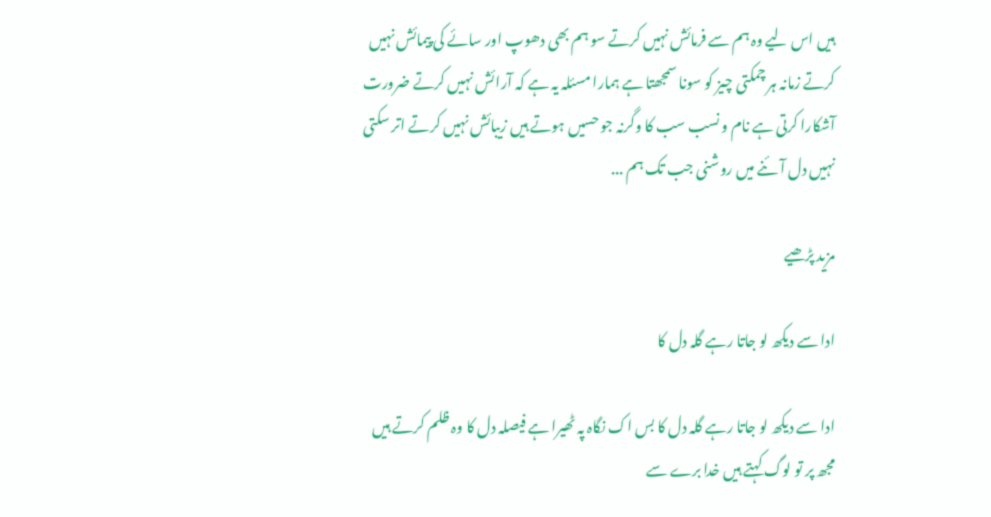ہیں اس لیے وہ ہم سے فرمائش نہیں کرتے سو ہم بھی دھوپ اور سائے کی پیمائش نہیں کرتے زمانہ ہر چمکتی چیز کو سونا سمجھتا ہے ہمارا مسئلہ یہ ہے کہ آرائش نہیں کرتے ضرورت آشکارا کرتی ہے نام و نسب سب کا وگرنہ جو حسیں ہوتے ہیں زیبائش نہیں کرتے اتر سکتی نہیں دل آئنے میں روشنی جب تک ہم ...

مزید پڑھیے

ادا سے دیکھ لو جاتا رہے گلہ دل کا

ادا سے دیکھ لو جاتا رہے گلہ دل کا بس اک نگاہ پہ ٹھیرا ہے فیصلہ دل کا وہ ظلم کرتے ہیں مجھ پر تو لوگ کہتے ہیں خدا برے سے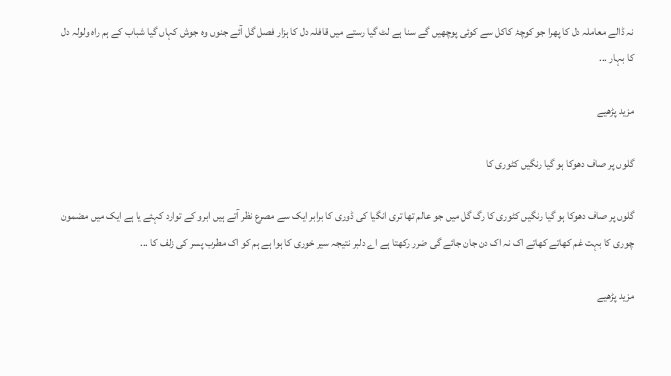نہ ڈالے معاملہ دل کا پھرا جو کوچۂ کاکل سے کوئی پوچھیں گے سنا ہے لٹ گیا رستے میں قافلہ دل کا ہزار فصل گل آئے جنوں وہ جوش کہاں گیا شباب کے ہم راہ ولولہ دل کا بہار ...

مزید پڑھیے

گلوں پر صاف دھوکا ہو گیا رنگیں کٹوری کا

گلوں پر صاف دھوکا ہو گیا رنگیں کٹوری کا رگ گل میں جو عالم تھا تری انگیا کی ڈوری کا برابر ایک سے مصرع نظر آتے ہیں ابرو کے توارد کہئے یا ہے ایک میں مضمون چوری کا بہت غم کھاتے کھاتے اک نہ اک دن جان جائے گی ضرر رکھتا ہے اے دلبر نتیجہ سیر خوری کا ہوا ہے ہم کو اک مطرب پسر کی زلف کا ...

مزید پڑھیے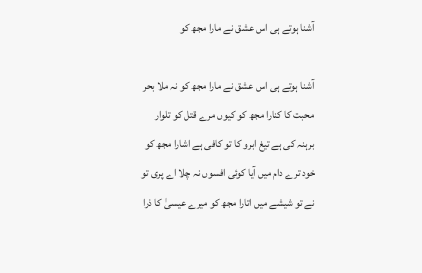آشنا ہوتے ہی اس عشق نے مارا مجھ کو

آشنا ہوتے ہی اس عشق نے مارا مجھ کو نہ ملا بحر محبت کا کنارا مجھ کو کیوں مرے قتل کو تلوار برہنہ کی ہے تیغ ابرو کا تو کافی ہے اشارا مجھ کو خود ترے دام میں آیا کوئی افسوں نہ چلا اے پری تو نے تو شیشے میں اتارا مجھ کو میرے عیسیٰ کا ذرا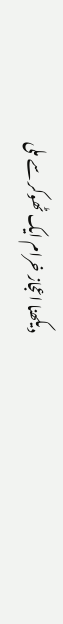دیکھنا اعجاز خرام ایک ٹھوکر سے ملی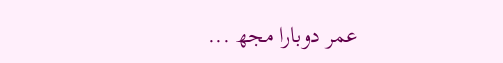عمر دوبارا مجھ ...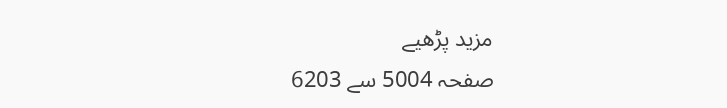مزید پڑھیے
صفحہ 5004 سے 6203